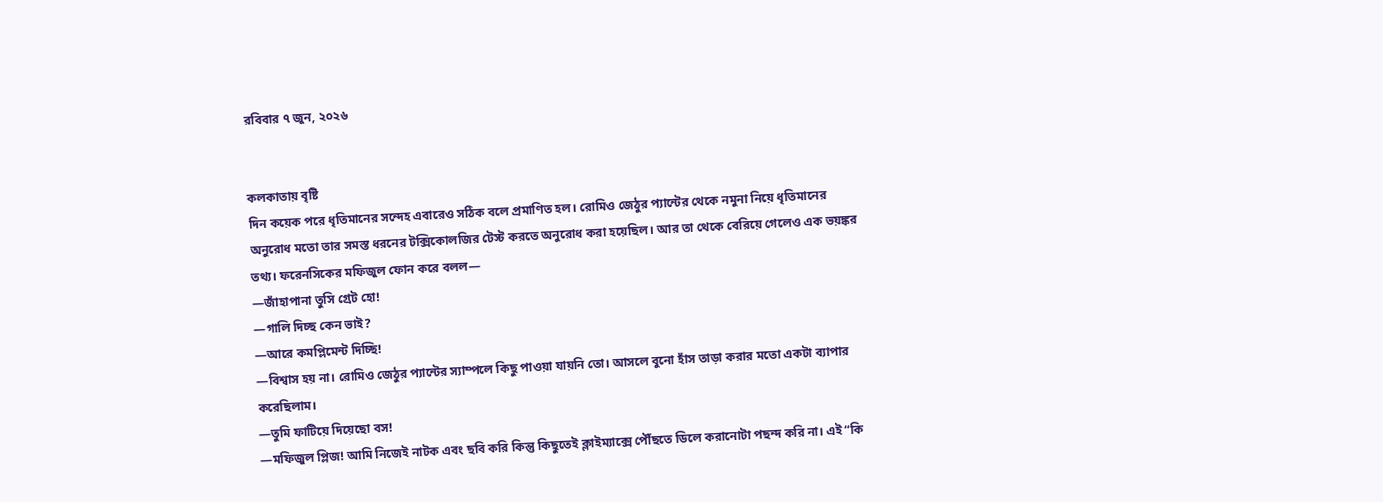রবিবার ৭ জুন, ২০২৬


কলকাতায় বৃষ্টি
দিন কয়েক পরে ধৃতিমানের সন্দেহ এবারেও সঠিক বলে প্রমাণিত হল। রোমিও জেঠুর প্যান্টের থেকে নমুনা নিয়ে ধৃতিমানের অনুরোধ মতো তার সমস্ত ধরনের টক্সিকোলজির টেস্ট করতে অনুরোধ করা হয়েছিল। আর তা থেকে বেরিয়ে গেলেও এক ভয়ঙ্কর তথ্য। ফরেনসিকের মফিজুল ফোন করে বলল—
—জাঁহাপানা তুসি গ্রেট হো!
—গালি দিচ্ছ কেন ভাই?
—আরে কমপ্লিমেন্ট দিচ্ছি!
—বিশ্বাস হয় না। রোমিও জেঠুর প্যান্টের স্যাম্পলে কিছু পাওয়া যায়নি তো। আসলে বুনো হাঁস তাড়া করার মতো একটা ব্যাপার করেছিলাম।
—তুমি ফাটিয়ে দিয়েছো বস!
—মফিজুল প্লিজ! আমি নিজেই নাটক এবং ছবি করি কিন্তু কিছুতেই ক্লাইম্যাক্সে পৌঁছতে ডিলে করানোটা পছন্দ করি না। এই “কি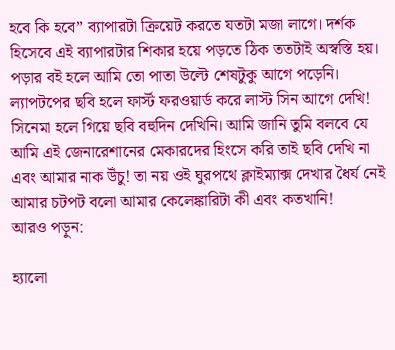হবে কি হবে” ব্যাপারটা ক্রিয়েট করতে যতটা মজা লাগে। দর্শক হিসেবে এই ব্যাপারটার শিকার হয়ে পড়তে ঠিক ততটাই অস্বস্তি হয়। পড়ার বই হলে আমি তো পাতা উল্টে শেষটুকু আগে পড়েনি। ল্যাপটপের ছবি হলে ফার্স্ট ফরওয়ার্ড করে লাস্ট সিন আগে দেখি! সিনেমা হলে গিয়ে ছবি বহুদিন দেখিনি। আমি জানি তুমি বলবে যে আমি এই জেনারেশানের মেকারদের হিংসে করি তাই ছবি দেখি না এবং আমার নাক উঁচু! তা নয় ওই ঘুরপথে ক্লাইম্যাক্স দেখার ধৈর্য নেই আমার চটপট বলো আমার কেলেঙ্কারিটা কী এবং কতখানি!
আরও পড়ুন:

হ্যালো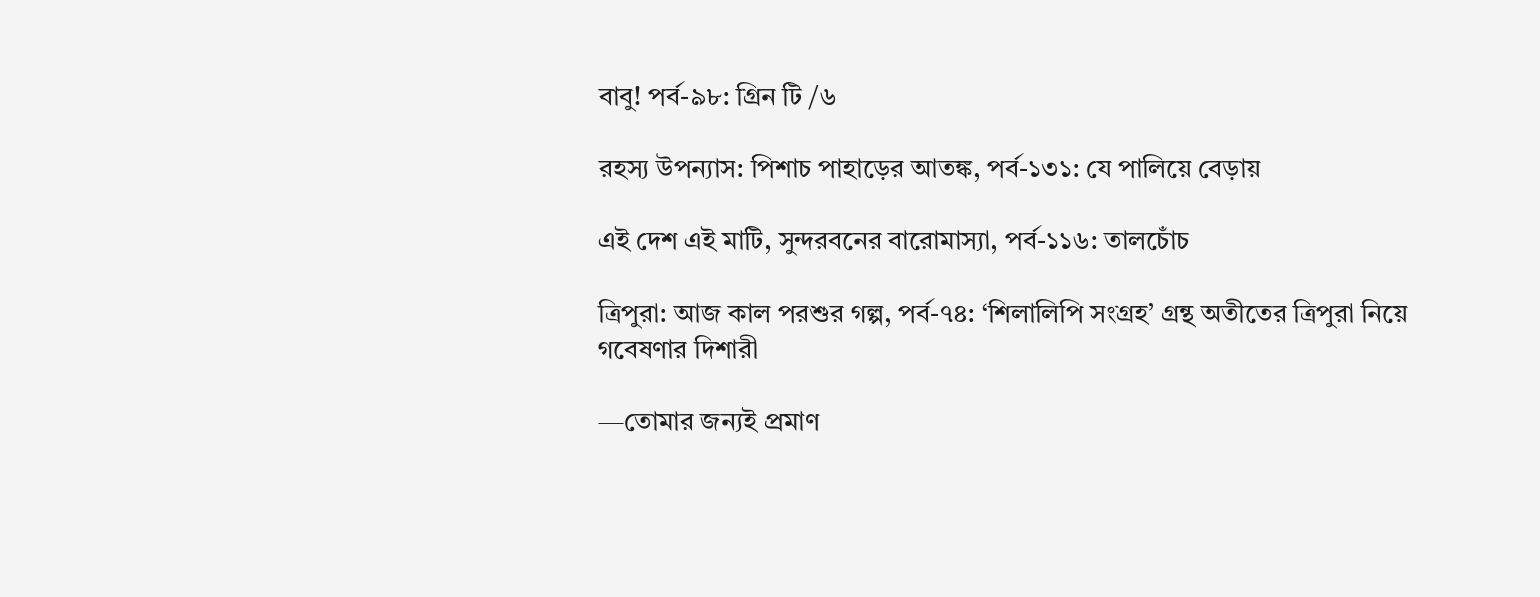বাবু! পর্ব-৯৮: গ্রিন টি /৬

রহস্য উপন্যাস: পিশাচ পাহাড়ের আতঙ্ক, পর্ব-১৩১: যে পালিয়ে বেড়ায়

এই দেশ এই মাটি, সুন্দরবনের বারোমাস্যা, পর্ব-১১৬: তালচোঁচ

ত্রিপুরা: আজ কাল পরশুর গল্প, পর্ব-৭৪: ‘শিলালিপি সংগ্ৰহ’ গ্রন্থ অতীতের ত্রিপুরা নিয়ে গবেষণার দিশারী

—তোমার জন্যই প্রমাণ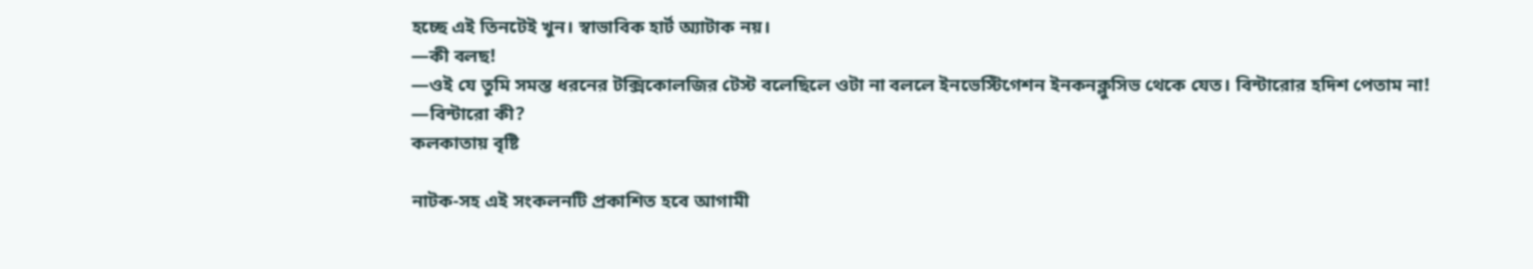হচ্ছে এই তিনটেই খুন। স্বাভাবিক হার্ট অ্যাটাক নয়।
—কী বলছ!
—ওই যে তুমি সমস্ত ধরনের টক্সিকোলজির টেস্ট বলেছিলে ওটা না বললে ইনভেস্টিগেশন ইনকনক্লুসিভ থেকে যেত। বিন্টারোর হদিশ পেতাম না!
—বিন্টারো কী?
কলকাতায় বৃষ্টি

নাটক-সহ এই সংকলনটি প্রকাশিত হবে আগামী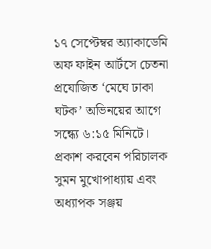১৭ সেপ্টেম্বর অ্যাকাডেমি অফ ফাইন আর্টসে চেতনা প্রযোজিত ‘মেঘে ঢাকা ঘটক’ অভিনয়ের আগে সন্ধ্যে ৬:১৫ মিনিটে। প্রকাশ করবেন পরিচালক সুমন মুখোপাধ্যায় এবং অধ্যাপক সঞ্জয়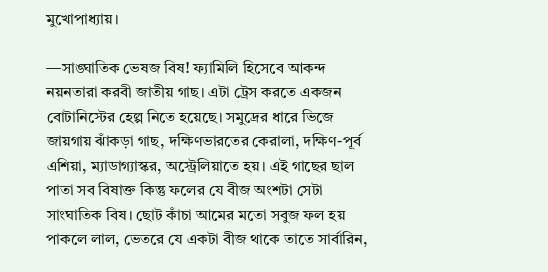মুখোপাধ্যায়।

—সাঙ্ঘাতিক ভেষজ বিষ! ফ্যামিলি হিসেবে আকন্দ নয়নতারা করবী জাতীয় গাছ। এটা ট্রেস করতে একজন বোটানিস্টের হেল্প নিতে হয়েছে। সমুদ্রের ধারে ভিজে জায়গায় ঝাঁকড়া গাছ, দক্ষিণভারতের কেরালা, দক্ষিণ-পূর্ব এশিয়া, ম্যাডাগ্যাস্কর, অস্ট্রেলিয়াতে হয়। এই গাছের ছাল পাতা সব বিষাক্ত কিন্তু ফলের যে বীজ অংশটা সেটা সাংঘাতিক বিষ। ছোট কাঁচা আমের মতো সবুজ ফল হয় পাকলে লাল, ভেতরে যে একটা বীজ থাকে তাতে সার্বারিন,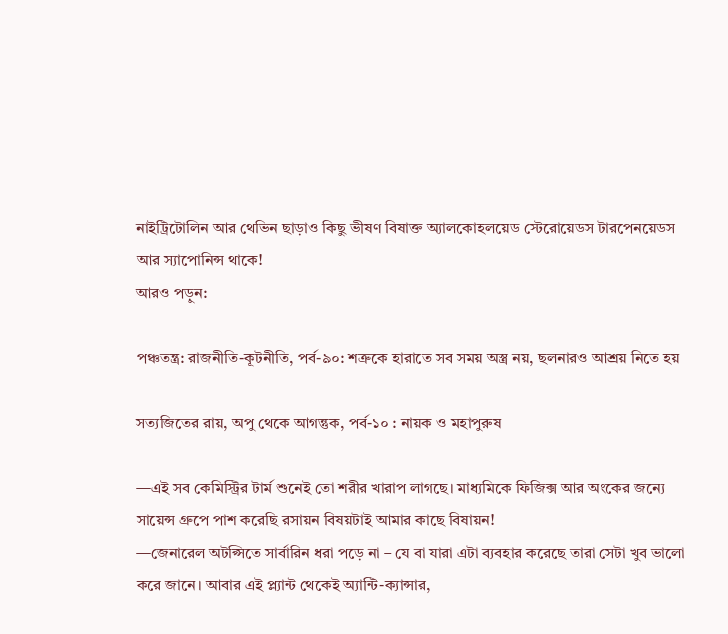নাইট্রিটোলিন আর থেভিন ছাড়াও কিছু ভীষণ বিষাক্ত অ্যালকোহলয়েড স্টেরোয়েডস টারপেনয়েডস আর স্যাপোনিন্স থাকে!
আরও পড়ুন:

পঞ্চতন্ত্র: রাজনীতি-কূটনীতি, পর্ব-৯০: শত্রুকে হারাতে সব সময় অস্ত্র নয়, ছলনারও আশ্রয় নিতে হয়

সত্যজিতের রায়, অপু থেকে আগন্তুক, পর্ব-১০ : নায়ক ও মহাপুরুষ

—এই সব কেমিস্ট্রির টার্ম শুনেই তো শরীর খারাপ লাগছে। মাধ্যমিকে ফিজিক্স আর অংকের জন্যে সায়েন্স গ্রুপে পাশ করেছি রসায়ন বিষয়টাই আমার কাছে বিষায়ন!
—জেনারেল অটপ্সিতে সার্বারিন ধরা পড়ে না – যে বা যারা এটা ব্যবহার করেছে তারা সেটা খুব ভালো করে জানে। আবার এই প্ল্যান্ট থেকেই অ্যান্টি-ক্যান্সার,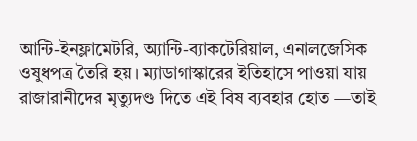আন্টি-ইনফ্লামেটরি, অ্যান্টি-ব্যাকটেরিয়াল, এনালজেসিক ওষুধপত্র তৈরি হয়। ম্যাডাগাস্কারের ইতিহাসে পাওয়া যায় রাজারানীদের মৃত্যুদণ্ড দিতে এই বিষ ব্যবহার হোত —তাই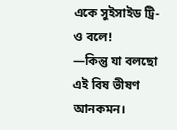একে সুইসাইড ট্রি-ও বলে!
—কিন্তু যা বলছো এই বিষ ভীষণ আনকমন।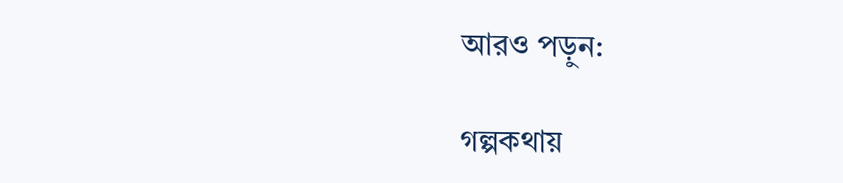আরও পড়ুন:

গল্পকথায়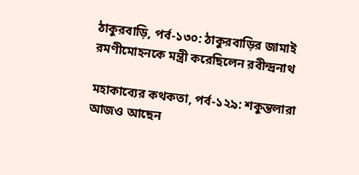ঠাকুরবাড়ি, পর্ব-১৩০: ঠাকুরবাড়ির জামাই রমণীমোহনকে মন্ত্রী করেছিলেন রবীন্দ্রনাথ

মহাকাব্যের কথকতা, পর্ব-১২৯: শকুন্তলারা আজও আছেন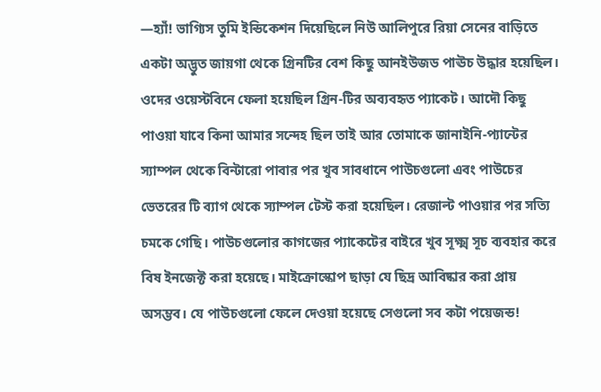—হ্যাঁ! ভাগ্যিস তুমি ইন্ডিকেশন দিয়েছিলে নিউ আলিপুরে রিয়া সেনের বাড়িতে একটা অদ্ভুত জায়গা থেকে গ্রিনটির বেশ কিছু আনইউজড পাঊচ উদ্ধার হয়েছিল। ওদের ওয়েস্টবিনে ফেলা হয়েছিল গ্রিন-টির অব্যবহৃত প্যাকেট। আদৌ কিছু পাওয়া যাবে কিনা আমার সন্দেহ ছিল তাই আর তোমাকে জানাইনি-প্যান্টের স্যাম্পল থেকে বিন্টারো পাবার পর খুব সাবধানে পাউচগুলো এবং পাউচের ভেতরের টি ব্যাগ থেকে স্যাম্পল টেস্ট করা হয়েছিল। রেজাল্ট পাওয়ার পর সত্যি চমকে গেছি। পাউচগুলোর কাগজের প্যাকেটের বাইরে খুব সূক্ষ্ম সূচ ব্যবহার করে বিষ ইনজেক্ট করা হয়েছে। মাইক্রোস্কোপ ছাড়া যে ছিদ্র আবিষ্কার করা প্রায় অসম্ভব। যে পাউচগুলো ফেলে দেওয়া হয়েছে সেগুলো সব কটা পয়েজন্ড!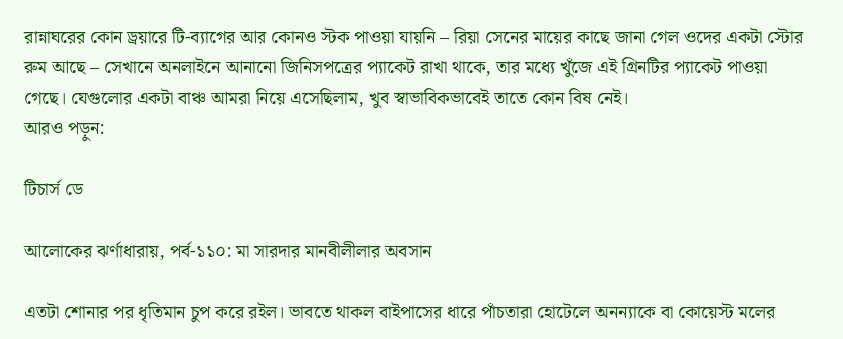রান্নাঘরের কোন ড্রয়ারে টি-ব্যাগের আর কোনও স্টক পাওয়া যায়নি – রিয়া সেনের মায়ের কাছে জানা গেল ওদের একটা স্টোর রুম আছে – সেখানে অনলাইনে আনানো জিনিসপত্রের প্যাকেট রাখা থাকে, তার মধ্যে খুঁজে এই গ্রিনটির প্যাকেট পাওয়া গেছে। যেগুলোর একটা বাঞ্চ আমরা নিয়ে এসেছিলাম, খুব স্বাভাবিকভাবেই তাতে কোন বিষ নেই।
আরও পড়ুন:

টিচার্স ডে

আলোকের ঝর্ণাধারায়, পর্ব-১১০: মা সারদার মানবীলীলার অবসান

এতটা শোনার পর ধৃতিমান চুপ করে রইল। ভাবতে থাকল বাইপাসের ধারে পাঁচতারা হোটেলে অনন্যাকে বা কোয়েস্ট মলের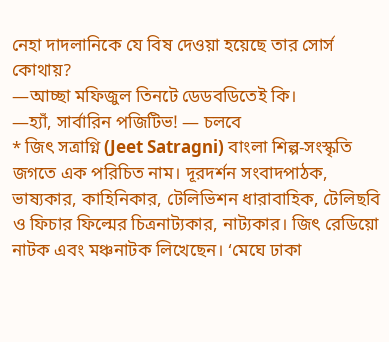নেহা দাদলানিকে যে বিষ দেওয়া হয়েছে তার সোর্স কোথায়?
—আচ্ছা মফিজুল তিনটে ডেডবডিতেই কি।
—হ্যাঁ, সার্বারিন পজিটিভ! — চলবে
* জিৎ সত্রাগ্নি (Jeet Satragni) বাংলা শিল্প-সংস্কৃতি জগতে এক পরিচিত নাম। দূরদর্শন সংবাদপাঠক, ভাষ্যকার, কাহিনিকার, টেলিভিশন ধারাবাহিক, টেলিছবি ও ফিচার ফিল্মের চিত্রনাট্যকার, নাট্যকার। জিৎ রেডিয়ো নাটক এবং মঞ্চনাটক লিখেছেন। ‘মেঘে ঢাকা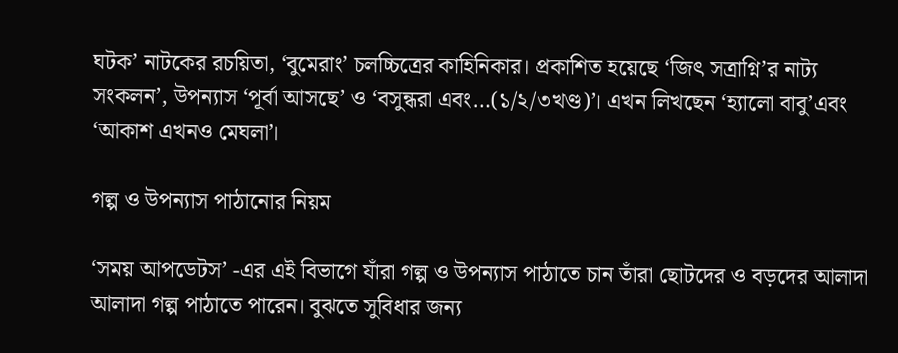ঘটক’ নাটকের রচয়িতা, ‘বুমেরাং’ চলচ্চিত্রের কাহিনিকার। প্রকাশিত হয়েছে ‘জিৎ সত্রাগ্নি’র নাট্য সংকলন’, উপন্যাস ‘পূর্বা আসছে’ ও ‘বসুন্ধরা এবং…(১/২/৩খণ্ড)’। এখন লিখছেন ‘হ্যালো বাবু’এবং ‘আকাশ এখনও মেঘলা’।

গল্প ও উপন্যাস পাঠানোর নিয়ম

‘সময় আপডেটস’ -এর এই বিভাগে যাঁরা গল্প ও উপন্যাস পাঠাতে চান তাঁরা ছোটদের ও বড়দের আলাদা আলাদা গল্প পাঠাতে পারেন। বুঝতে সুবিধার জন্য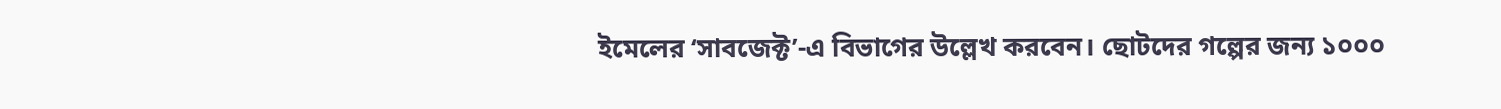ইমেলের ‘সাবজেক্ট’-এ বিভাগের উল্লেখ করবেন। ছোটদের গল্পের জন্য ১০০০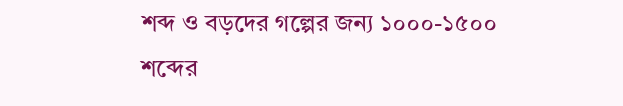শব্দ ও বড়দের গল্পের জন্য ১০০০-১৫০০ শব্দের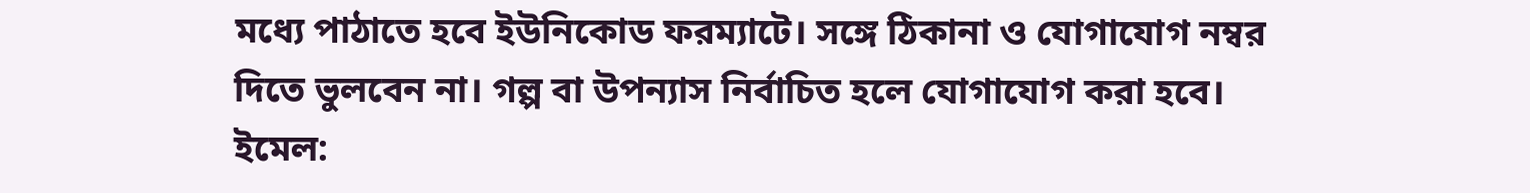মধ্যে পাঠাতে হবে ইউনিকোড ফরম্যাটে। সঙ্গে ঠিকানা ও যোগাযোগ নম্বর দিতে ভুলবেন না। গল্প বা উপন্যাস নির্বাচিত হলে যোগাযোগ করা হবে। ইমেল: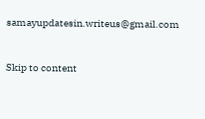samayupdatesin.writeus@gmail.com


Skip to content